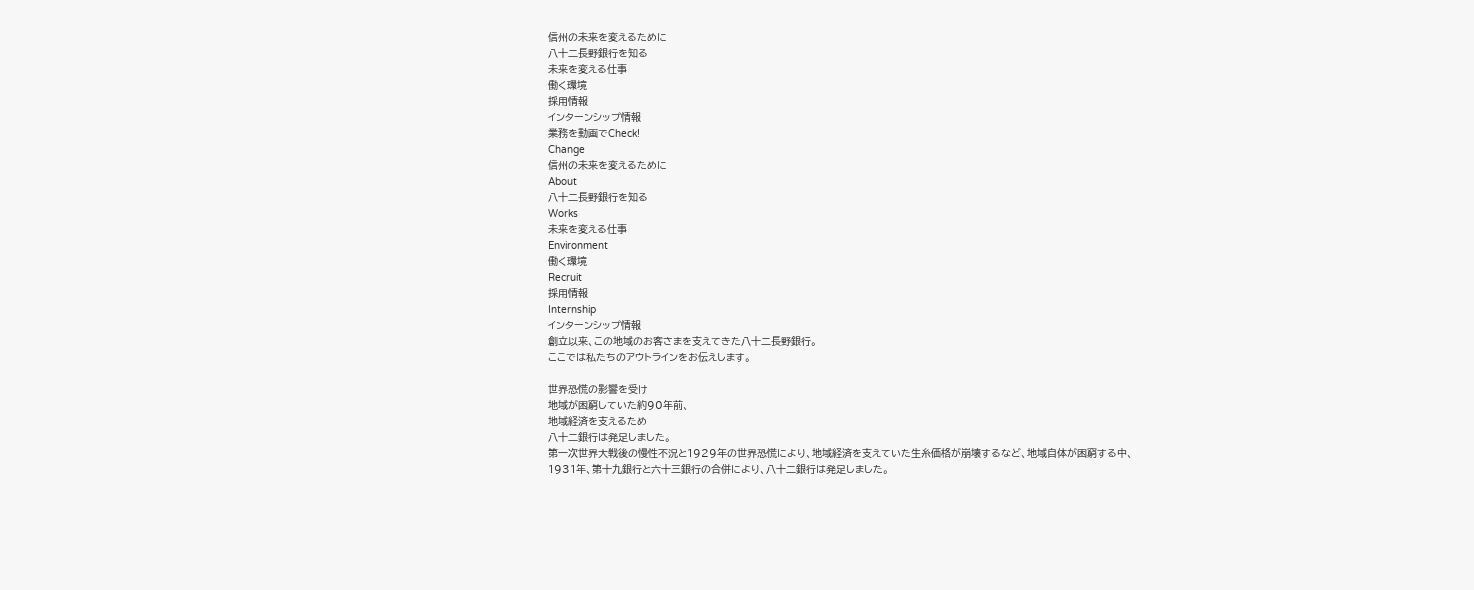信州の未来を変えるために
八十二長野銀行を知る
未来を変える仕事
働く環境
採用情報
インターンシップ情報
業務を動画でCheck!
Change
信州の未来を変えるために
About
八十二長野銀行を知る
Works
未来を変える仕事
Environment
働く環境
Recruit
採用情報
Internship
インターンシップ情報
創立以来、この地域のお客さまを支えてきた八十二長野銀行。
ここでは私たちのアウトラインをお伝えします。

世界恐慌の影響を受け
地域が困窮していた約90年前、
地域経済を支えるため
八十二銀行は発足しました。
第一次世界大戦後の慢性不況と1929年の世界恐慌により、地域経済を支えていた生糸価格が崩壊するなど、地域自体が困窮する中、1931年、第十九銀行と六十三銀行の合併により、八十二銀行は発足しました。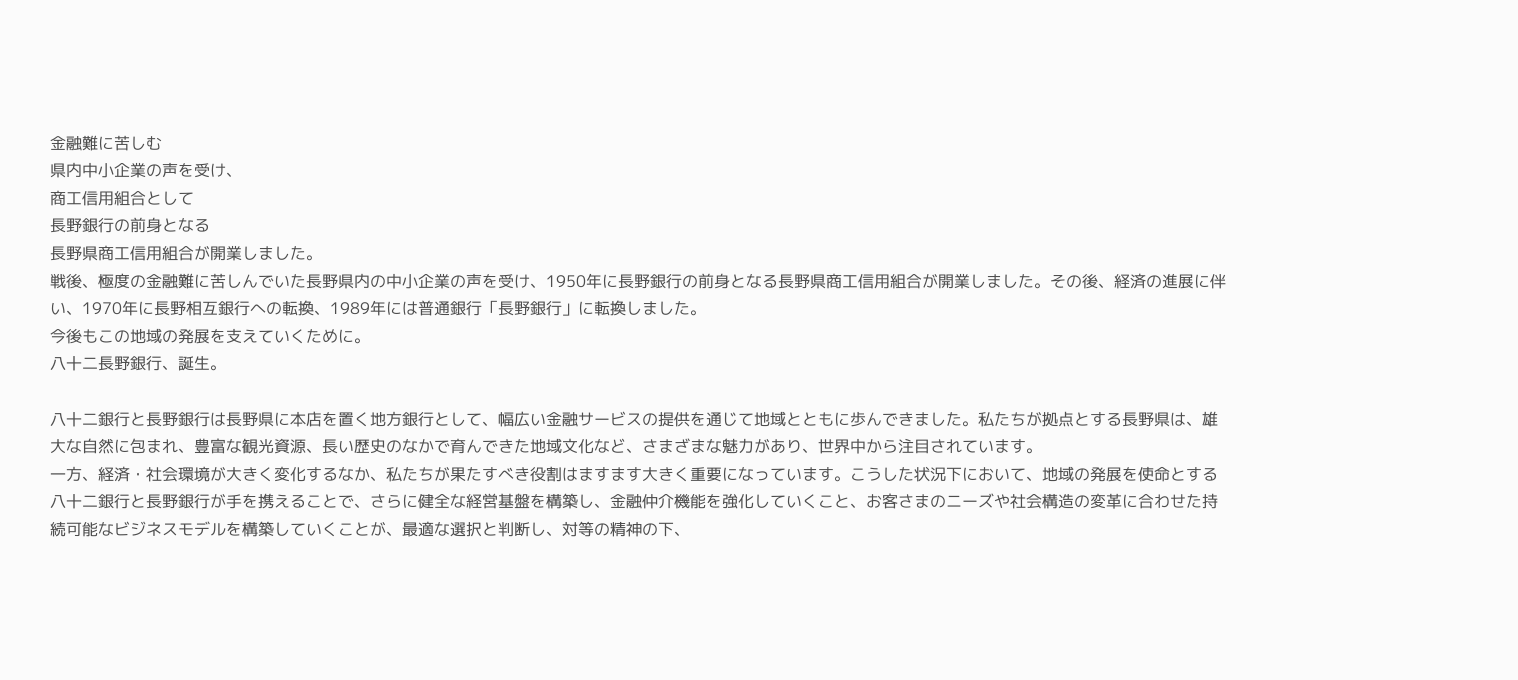金融難に苦しむ
県内中小企業の声を受け、
商工信用組合として
長野銀行の前身となる
長野県商工信用組合が開業しました。
戦後、極度の金融難に苦しんでいた長野県内の中小企業の声を受け、1950年に長野銀行の前身となる長野県商工信用組合が開業しました。その後、経済の進展に伴い、1970年に長野相互銀行への転換、1989年には普通銀行「長野銀行」に転換しました。
今後もこの地域の発展を支えていくために。
八十二長野銀行、誕生。

八十二銀行と長野銀行は長野県に本店を置く地方銀行として、幅広い金融サービスの提供を通じて地域とともに歩んできました。私たちが拠点とする長野県は、雄大な自然に包まれ、豊富な観光資源、長い歴史のなかで育んできた地域文化など、さまざまな魅力があり、世界中から注目されています。
一方、経済・社会環境が大きく変化するなか、私たちが果たすべき役割はますます大きく重要になっています。こうした状況下において、地域の発展を使命とする八十二銀行と長野銀行が手を携えることで、さらに健全な経営基盤を構築し、金融仲介機能を強化していくこと、お客さまのニーズや社会構造の変革に合わせた持続可能なビジネスモデルを構築していくことが、最適な選択と判断し、対等の精神の下、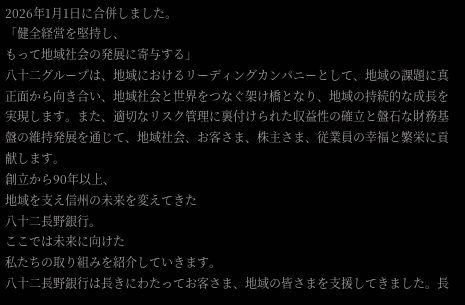2026年1月1日に合併しました。
「健全経営を堅持し、
もって地域社会の発展に寄与する」
八十二グループは、地域におけるリーディングカンパニーとして、地域の課題に真正面から向き合い、地域社会と世界をつなぐ架け橋となり、地域の持続的な成長を実現します。また、適切なリスク管理に裏付けられた収益性の確立と盤石な財務基盤の維持発展を通じて、地域社会、お客さま、株主さま、従業員の幸福と繁栄に貢献します。
創立から90年以上、
地域を支え信州の未来を変えてきた
八十二長野銀行。
ここでは未来に向けた
私たちの取り組みを紹介していきます。
八十二長野銀行は長きにわたってお客さま、地域の皆さまを支援してきました。長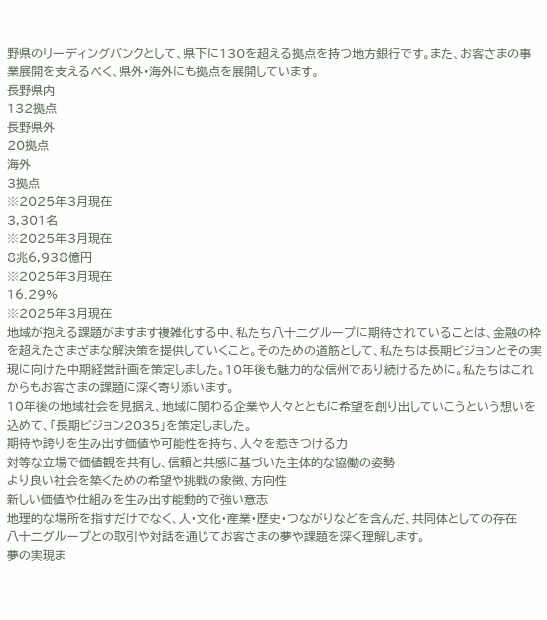野県のリーディングバンクとして、県下に130を超える拠点を持つ地方銀行です。また、お客さまの事業展開を支えるべく、県外・海外にも拠点を展開しています。
長野県内
132拠点
長野県外
20拠点
海外
3拠点
※2025年3月現在
3,301名
※2025年3月現在
8兆6,938億円
※2025年3月現在
16.29%
※2025年3月現在
地域が抱える課題がますます複雑化する中、私たち八十二グループに期待されていることは、金融の枠を超えたさまざまな解決策を提供していくこと。そのための道筋として、私たちは長期ビジョンとその実現に向けた中期経営計画を策定しました。10年後も魅力的な信州であり続けるために。私たちはこれからもお客さまの課題に深く寄り添います。
10年後の地域社会を見据え、地域に関わる企業や人々とともに希望を創り出していこうという想いを込めて、「長期ビジョン2035」を策定しました。
期待や誇りを生み出す価値や可能性を持ち、人々を惹きつける力
対等な立場で価値観を共有し、信頼と共感に基づいた主体的な協働の姿勢
より良い社会を築くための希望や挑戦の象徴、方向性
新しい価値や仕組みを生み出す能動的で強い意志
地理的な場所を指すだけでなく、人・文化・産業・歴史・つながりなどを含んだ、共同体としての存在
八十二グループとの取引や対話を通じてお客さまの夢や課題を深く理解します。
夢の実現ま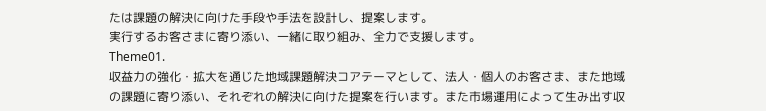たは課題の解決に向けた手段や手法を設計し、提案します。
実行するお客さまに寄り添い、一緒に取り組み、全力で支援します。
Theme01.
収益力の強化・拡大を通じた地域課題解決コアテーマとして、法人・個人のお客さま、また地域の課題に寄り添い、それぞれの解決に向けた提案を行います。また市場運用によって生み出す収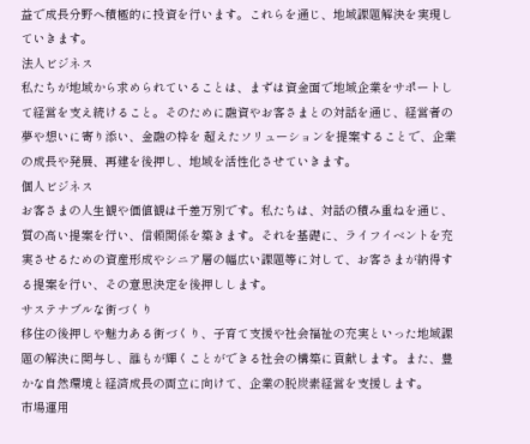益で成長分野へ積極的に投資を行います。これらを通じ、地域課題解決を実現していきます。
法人ビジネス
私たちが地域から求められていることは、まずは資金面で地域企業をサポートして経営を支え続けること。そのために融資やお客さまとの対話を通じ、経営者の夢や想いに寄り添い、金融の枠を 超えたソリューションを提案することで、企業の成長や発展、再建を後押し、地域を活性化させていきます。
個人ビジネス
お客さまの人生観や価値観は千差万別です。私たちは、対話の積み重ねを通じ、質の高い提案を行い、信頼関係を築きます。それを基礎に、ライフイベントを充実させるための資産形成やシニア層の幅広い課題等に対して、お客さまが納得する提案を行い、その意思決定を後押しします。
サステナブルな街づくり
移住の後押しや魅力ある街づくり、子育て支援や社会福祉の充実といった地域課題の解決に関与し、誰もが輝くことができる社会の構築に貢献します。また、豊かな自然環境と経済成長の両立に向けて、企業の脱炭素経営を支援します。
市場運用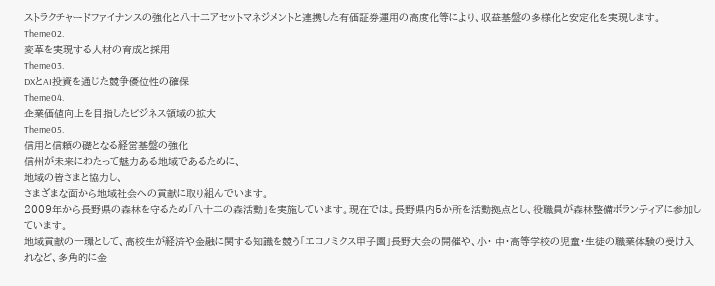ストラクチャードファイナンスの強化と八十二アセットマネジメントと連携した有価証券運用の高度化等により、収益基盤の多様化と安定化を実現します。
Theme02.
変革を実現する人材の育成と採用
Theme03.
DXとAI投資を通じた競争優位性の確保
Theme04.
企業価値向上を目指したビジネス領域の拡大
Theme05.
信用と信頼の礎となる経営基盤の強化
信州が未来にわたって魅力ある地域であるために、
地域の皆さまと協力し、
さまざまな面から地域社会への貢献に取り組んでいます。
2009年から長野県の森林を守るため「八十二の森活動」を実施しています。現在では。長野県内5か所を活動拠点とし、役職員が森林整備ボランティアに参加しています。
地域貢献の一環として、高校生が経済や金融に関する知識を競う「エコノミクス甲子園」長野大会の開催や、小・ 中・高等学校の児童・生徒の職業体験の受け入れなど、多角的に金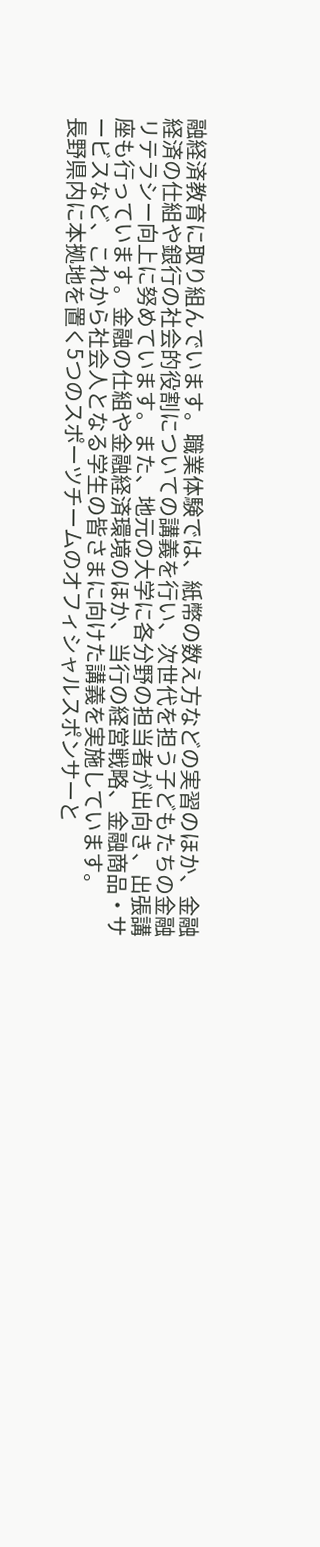融経済教育に取り組んでいます。職業体験では、紙幣の数え方などの実習のほか、金融経済の仕組や銀行の社会的役割についての講義を行い、次世代を担う子どもたちの金融リテラシー向上に努めています。また、地元の大学に各分野の担当者が出向き、出張講座も行っています。金融の仕組や金融経済環境のほか、当行の経営戦略、金融商品・サービスなど、これから社会人となる学生の皆さまに向けた講義を実施しています。
長野県内に本拠地を置く5つのスポーツチームのオフィシャルスポンサーと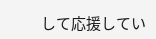して応援してい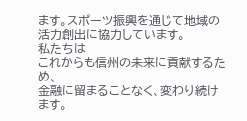ます。スポーツ振興を通じて地域の活力創出に協力しています。
私たちは
これからも信州の未来に貢献するため、
金融に留まることなく、変わり続けます。